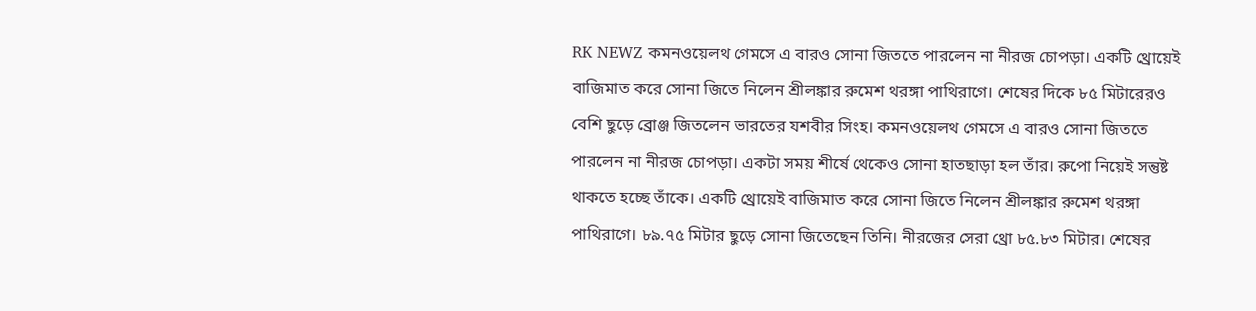RK NEWZ কমনওয়েলথ গেমসে এ বারও সোনা জিততে পারলেন না নীরজ চোপড়া। একটি থ্রোয়েই বাজিমাত করে সোনা জিতে নিলেন শ্রীলঙ্কার রুমেশ থরঙ্গা পাথিরাগে। শেষের দিকে ৮৫ মিটারেরও বেশি ছুড়ে ব্রোঞ্জ জিতলেন ভারতের যশবীর সিংহ। কমনওয়েলথ গেমসে এ বারও সোনা জিততে পারলেন না নীরজ চোপড়া। একটা সময় শীর্ষে থেকেও সোনা হাতছাড়া হল তাঁর। রুপো নিয়েই সন্তুষ্ট থাকতে হচ্ছে তাঁকে। একটি থ্রোয়েই বাজিমাত করে সোনা জিতে নিলেন শ্রীলঙ্কার রুমেশ থরঙ্গা পাথিরাগে। ৮৯.৭৫ মিটার ছুড়ে সোনা জিতেছেন তিনি। নীরজের সেরা থ্রো ৮৫.৮৩ মিটার। শেষের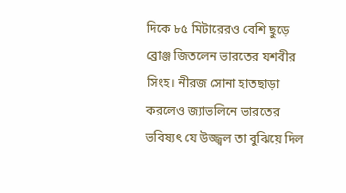দিকে ৮৫ মিটারেরও বেশি ছুড়ে ব্রোঞ্জ জিতলেন ভারতের যশবীর সিংহ। নীরজ সোনা হাতছাড়া করলেও জ্যাভলিনে ভারতের ভবিষ্যৎ যে উজ্জ্বল তা বুঝিয়ে দিল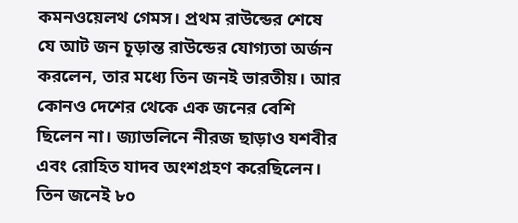কমনওয়েলথ গেমস। প্রথম রাউন্ডের শেষে যে আট জন চূড়ান্ত রাউন্ডের যোগ্যতা অর্জন করলেন, তার মধ্যে তিন জনই ভারতীয়। আর কোনও দেশের থেকে এক জনের বেশি ছিলেন না। জ্যাভলিনে নীরজ ছাড়াও যশবীর এবং রোহিত যাদব অংশগ্রহণ করেছিলেন। তিন জনেই ৮০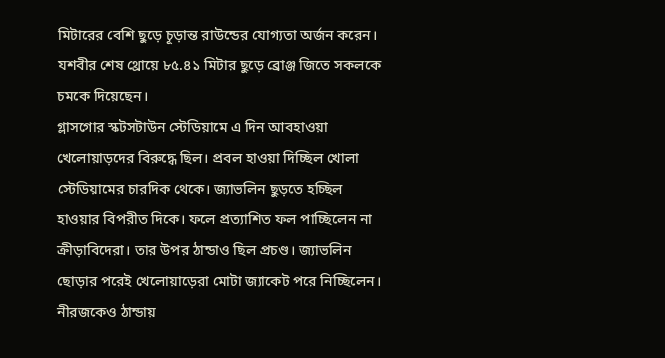মিটারের বেশি ছুড়ে চূড়ান্ত রাউন্ডের যোগ্যতা অর্জন করেন। যশবীর শেষ থ্রোয়ে ৮৫.৪১ মিটার ছুড়ে ব্রোঞ্জ জিতে সকলকে চমকে দিয়েছেন।
গ্লাসগোর স্কটসটাউন স্টেডিয়ামে এ দিন আবহাওয়া খেলোয়াড়দের বিরুদ্ধে ছিল। প্রবল হাওয়া দিচ্ছিল খোলা স্টেডিয়ামের চারদিক থেকে। জ্যাভলিন ছুড়তে হচ্ছিল হাওয়ার বিপরীত দিকে। ফলে প্রত্যাশিত ফল পাচ্ছিলেন না ক্রীড়াবিদেরা। তার উপর ঠান্ডাও ছিল প্রচণ্ড। জ্যাভলিন ছোড়ার পরেই খেলোয়াড়েরা মোটা জ্যাকেট পরে নিচ্ছিলেন। নীরজকেও ঠান্ডায়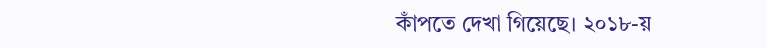কাঁপতে দেখা গিয়েছে। ২০১৮-য়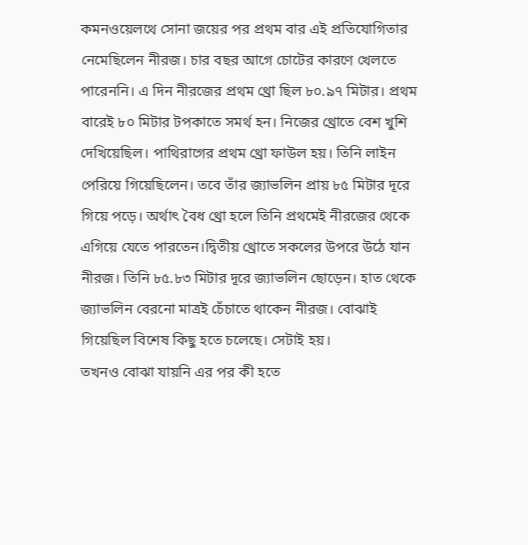কমনওয়েলথে সোনা জয়ের পর প্রথম বার এই প্রতিযোগিতার নেমেছিলেন নীরজ। চার বছর আগে চোটের কারণে খেলতে পারেননি। এ দিন নীরজের প্রথম থ্রো ছিল ৮০.৯৭ মিটার। প্রথম বারেই ৮০ মিটার টপকাতে সমর্থ হন। নিজের থ্রোতে বেশ খুশি দেখিয়েছিল। পাথিরাগের প্রথম থ্রো ফাউল হয়। তিনি লাইন পেরিয়ে গিয়েছিলেন। তবে তাঁর জ্যাভলিন প্রায় ৮৫ মিটার দূরে গিয়ে পড়ে। অর্থাৎ বৈধ থ্রো হলে তিনি প্রথমেই নীরজের থেকে এগিয়ে যেতে পারতেন।দ্বিতীয় থ্রোতে সকলের উপরে উঠে যান নীরজ। তিনি ৮৫.৮৩ মিটার দূরে জ্যাভলিন ছোড়েন। হাত থেকে জ্যাভলিন বেরনো মাত্রই চেঁচাতে থাকেন নীরজ। বোঝাই গিয়েছিল বিশেষ কিছু হতে চলেছে। সেটাই হয়।
তখনও বোঝা যায়নি এর পর কী হতে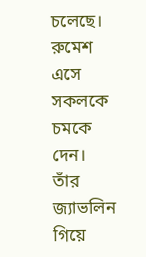চলেছে। রুমেশ এসে সকলকে চমকে দেন। তাঁর জ্যাভলিন গিয়ে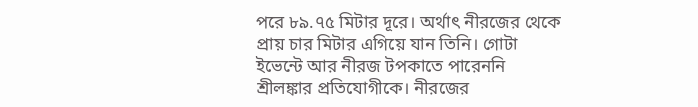পরে ৮৯.৭৫ মিটার দূরে। অর্থাৎ নীরজের থেকে প্রায় চার মিটার এগিয়ে যান তিনি। গোটা ইভেন্টে আর নীরজ টপকাতে পারেননি শ্রীলঙ্কার প্রতিযোগীকে। নীরজের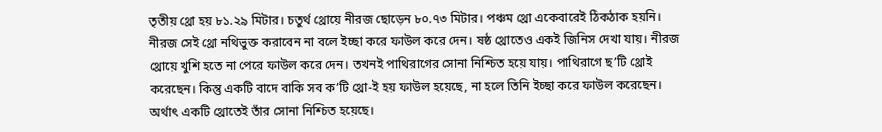তৃতীয় থ্রো হয় ৮১.২৯ মিটার। চতুর্থ থ্রোয়ে নীরজ ছোড়েন ৮০.৭৩ মিটার। পঞ্চম থ্রো একেবারেই ঠিকঠাক হয়নি। নীরজ সেই থ্রো নথিভুক্ত করাবেন না বলে ইচ্ছা করে ফাউল করে দেন। ষষ্ঠ থ্রোতেও একই জিনিস দেখা যায়। নীরজ থ্রোয়ে খুশি হতে না পেরে ফাউল করে দেন। তখনই পাথিরাগের সোনা নিশ্চিত হয়ে যায়। পাথিরাগে ছ’টি থ্রোই করেছেন। কিন্তু একটি বাদে বাকি সব ক’টি থ্রো-ই হয় ফাউল হয়েছে, না হলে তিনি ইচ্ছা করে ফাউল করেছেন। অর্থাৎ একটি থ্রোতেই তাঁর সোনা নিশ্চিত হয়েছে।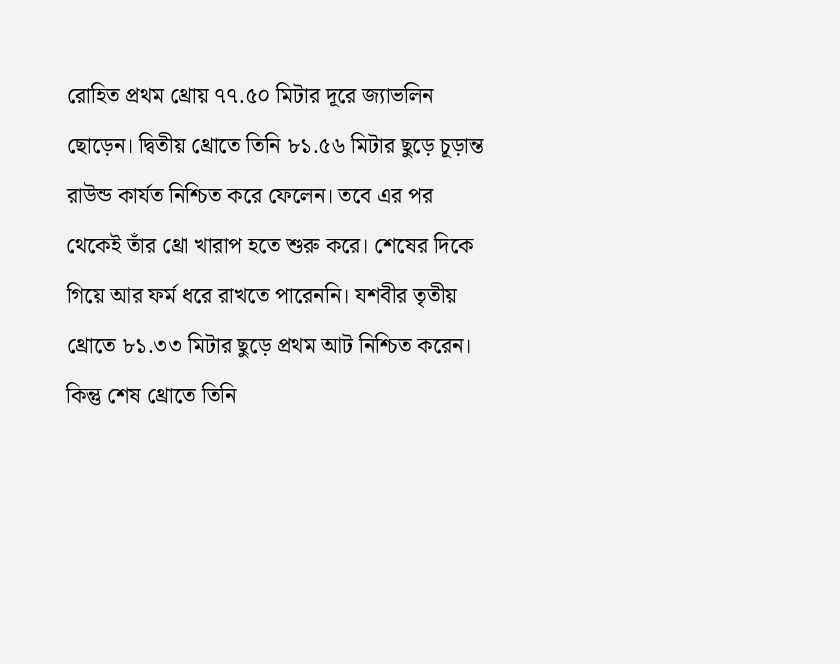রোহিত প্রথম থ্রোয় ৭৭.৫০ মিটার দূরে জ্যাভলিন ছোড়েন। দ্বিতীয় থ্রোতে তিনি ৮১.৫৬ মিটার ছুড়ে চূড়ান্ত রাউন্ড কার্যত নিশ্চিত করে ফেলেন। তবে এর পর থেকেই তাঁর থ্রো খারাপ হতে শুরু করে। শেষের দিকে গিয়ে আর ফর্ম ধরে রাখতে পারেননি। যশবীর তৃতীয় থ্রোতে ৮১.৩৩ মিটার ছুড়ে প্রথম আট নিশ্চিত করেন। কিন্তু শেষ থ্রোতে তিনি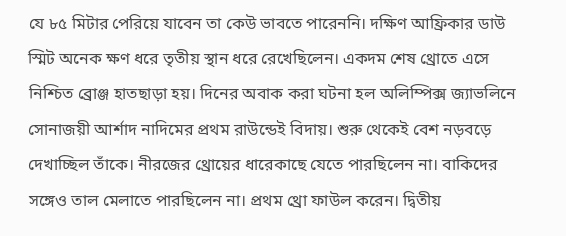যে ৮৫ মিটার পেরিয়ে যাবেন তা কেউ ভাবতে পারেননি। দক্ষিণ আফ্রিকার ডাউ স্মিট অনেক ক্ষণ ধরে তৃতীয় স্থান ধরে রেখেছিলেন। একদম শেষ থ্রোতে এসে নিশ্চিত ব্রোঞ্জ হাতছাড়া হয়। দিনের অবাক করা ঘটনা হল অলিম্পিক্স জ্যাভলিনে সোনাজয়ী আর্শাদ নাদিমের প্রথম রাউন্ডেই বিদায়। শুরু থেকেই বেশ নড়বড়ে দেখাচ্ছিল তাঁকে। নীরজের থ্রোয়ের ধারেকাছে যেতে পারছিলেন না। বাকিদের সঙ্গেও তাল মেলাতে পারছিলেন না। প্রথম থ্রো ফাউল করেন। দ্বিতীয়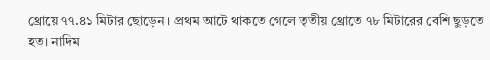থ্রোয়ে ৭৭.৪১ মিটার ছোড়েন। প্রথম আটে থাকতে গেলে তৃতীয় থ্রোতে ৭৮ মিটারের বেশি ছুড়তে হত। নাদিম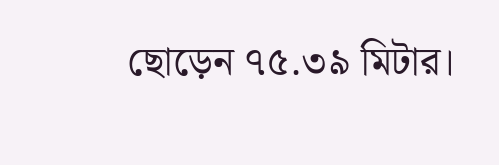ছোড়েন ৭৫.৩৯ মিটার।